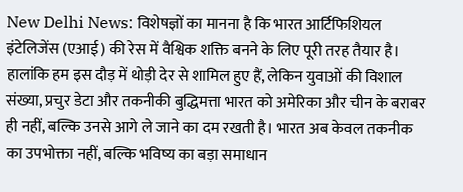New Delhi News: विशेषज्ञों का मानना है कि भारत आर्टिफिशियल इंटेलिजेंस (एआई) की रेस में वैश्विक शक्ति बनने के लिए पूरी तरह तैयार है। हालांकि हम इस दौड़ में थोड़ी देर से शामिल हुए हैं, लेकिन युवाओं की विशाल संख्या, प्रचुर डेटा और तकनीकी बुद्धिमत्ता भारत को अमेरिका और चीन के बराबर ही नहीं, बल्कि उनसे आगे ले जाने का दम रखती है। भारत अब केवल तकनीक का उपभोक्ता नहीं, बल्कि भविष्य का बड़ा समाधान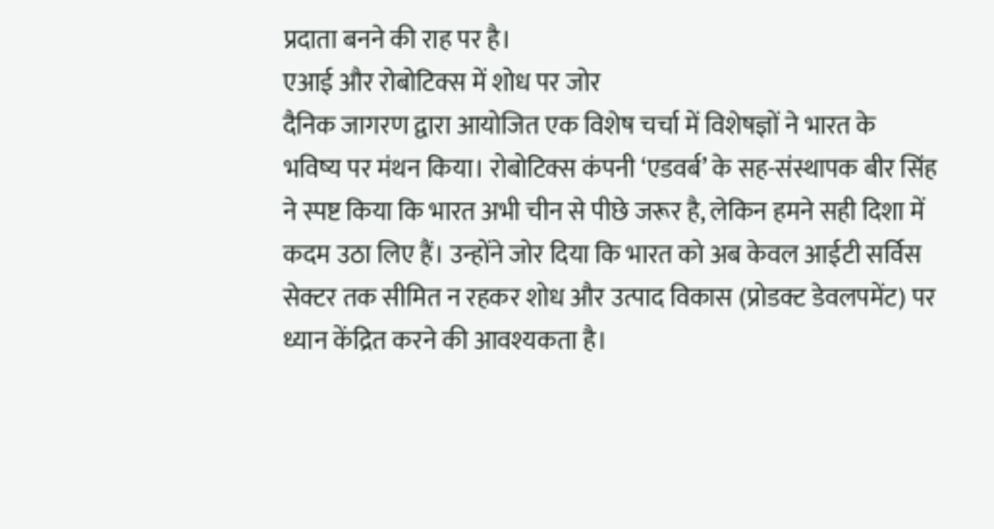प्रदाता बनने की राह पर है।
एआई और रोबोटिक्स में शोध पर जोर
दैनिक जागरण द्वारा आयोजित एक विशेष चर्चा में विशेषज्ञों ने भारत के भविष्य पर मंथन किया। रोबोटिक्स कंपनी ‘एडवर्ब’ के सह-संस्थापक बीर सिंह ने स्पष्ट किया कि भारत अभी चीन से पीछे जरूर है, लेकिन हमने सही दिशा में कदम उठा लिए हैं। उन्होंने जोर दिया कि भारत को अब केवल आईटी सर्विस सेक्टर तक सीमित न रहकर शोध और उत्पाद विकास (प्रोडक्ट डेवलपमेंट) पर ध्यान केंद्रित करने की आवश्यकता है।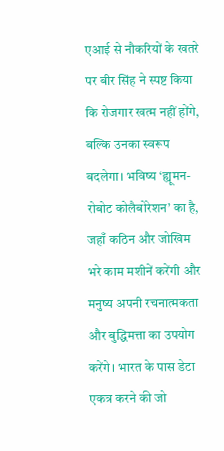एआई से नौकरियों के खतरे पर बीर सिंह ने स्पष्ट किया कि रोजगार खत्म नहीं होंगे, बल्कि उनका स्वरूप बदलेगा। भविष्य ‘ह्यूमन-रोबोट कोलैबोरेशन’ का है, जहाँ कठिन और जोखिम भरे काम मशीनें करेंगी और मनुष्य अपनी रचनात्मकता और बुद्धिमत्ता का उपयोग करेंगे। भारत के पास डेटा एकत्र करने की जो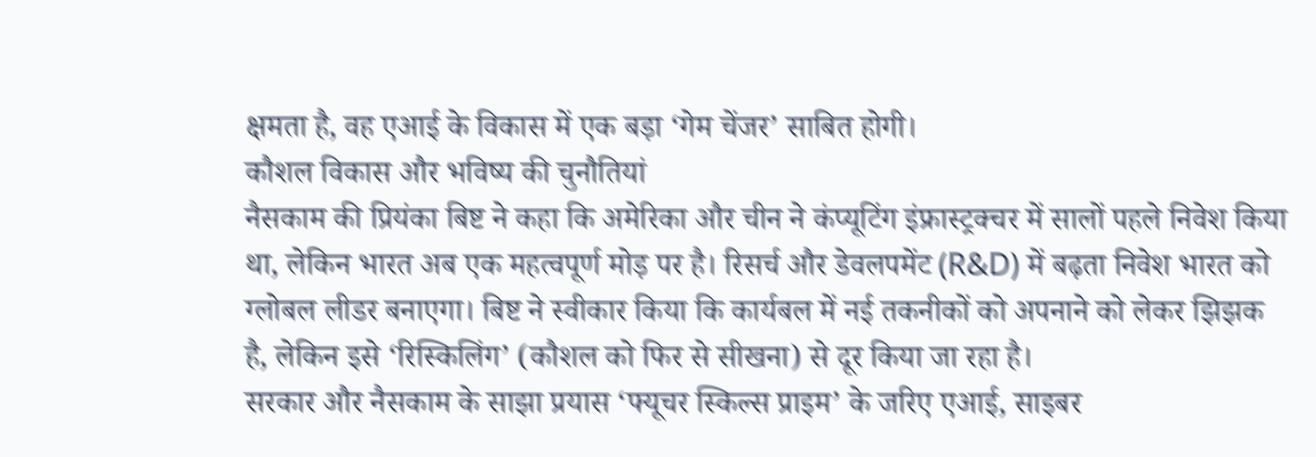क्षमता है, वह एआई के विकास में एक बड़ा ‘गेम चेंजर’ साबित होगी।
कौशल विकास और भविष्य की चुनौतियां
नैसकाम की प्रियंका बिष्ट ने कहा कि अमेरिका और चीन ने कंप्यूटिंग इंफ्रास्ट्रक्चर में सालों पहले निवेश किया था, लेकिन भारत अब एक महत्वपूर्ण मोड़ पर है। रिसर्च और डेवलपमेंट (R&D) में बढ़ता निवेश भारत को ग्लोबल लीडर बनाएगा। बिष्ट ने स्वीकार किया कि कार्यबल में नई तकनीकों को अपनाने को लेकर झिझक है, लेकिन इसे ‘रिस्किलिंग’ (कौशल को फिर से सीखना) से दूर किया जा रहा है।
सरकार और नैसकाम के साझा प्रयास ‘फ्यूचर स्किल्स प्राइम’ के जरिए एआई, साइबर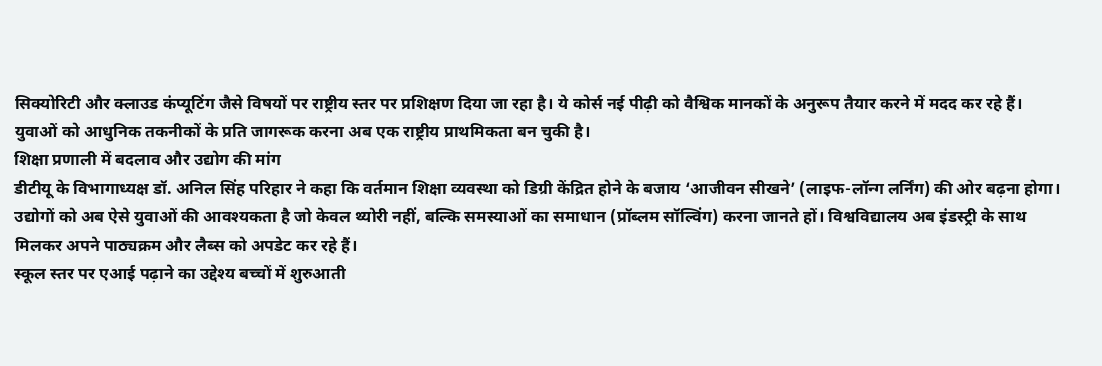सिक्योरिटी और क्लाउड कंप्यूटिंग जैसे विषयों पर राष्ट्रीय स्तर पर प्रशिक्षण दिया जा रहा है। ये कोर्स नई पीढ़ी को वैश्विक मानकों के अनुरूप तैयार करने में मदद कर रहे हैं। युवाओं को आधुनिक तकनीकों के प्रति जागरूक करना अब एक राष्ट्रीय प्राथमिकता बन चुकी है।
शिक्षा प्रणाली में बदलाव और उद्योग की मांग
डीटीयू के विभागाध्यक्ष डॉ. अनिल सिंह परिहार ने कहा कि वर्तमान शिक्षा व्यवस्था को डिग्री केंद्रित होने के बजाय ‘आजीवन सीखने’ (लाइफ-लॉन्ग लर्निंग) की ओर बढ़ना होगा। उद्योगों को अब ऐसे युवाओं की आवश्यकता है जो केवल थ्योरी नहीं, बल्कि समस्याओं का समाधान (प्रॉब्लम सॉल्विंग) करना जानते हों। विश्वविद्यालय अब इंडस्ट्री के साथ मिलकर अपने पाठ्यक्रम और लैब्स को अपडेट कर रहे हैं।
स्कूल स्तर पर एआई पढ़ाने का उद्देश्य बच्चों में शुरुआती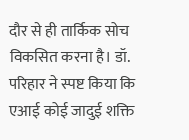दौर से ही तार्किक सोच विकसित करना है। डॉ. परिहार ने स्पष्ट किया कि एआई कोई जादुई शक्ति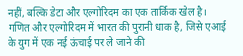नहीं, बल्कि डेटा और एल्गोरिदम का एक तार्किक खेल है। गणित और एल्गोरिदम में भारत की पुरानी धाक है, जिसे एआई के युग में एक नई ऊंचाई पर ले जाने की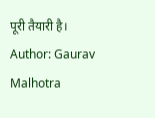पूरी तैयारी है।
Author: Gaurav Malhotra